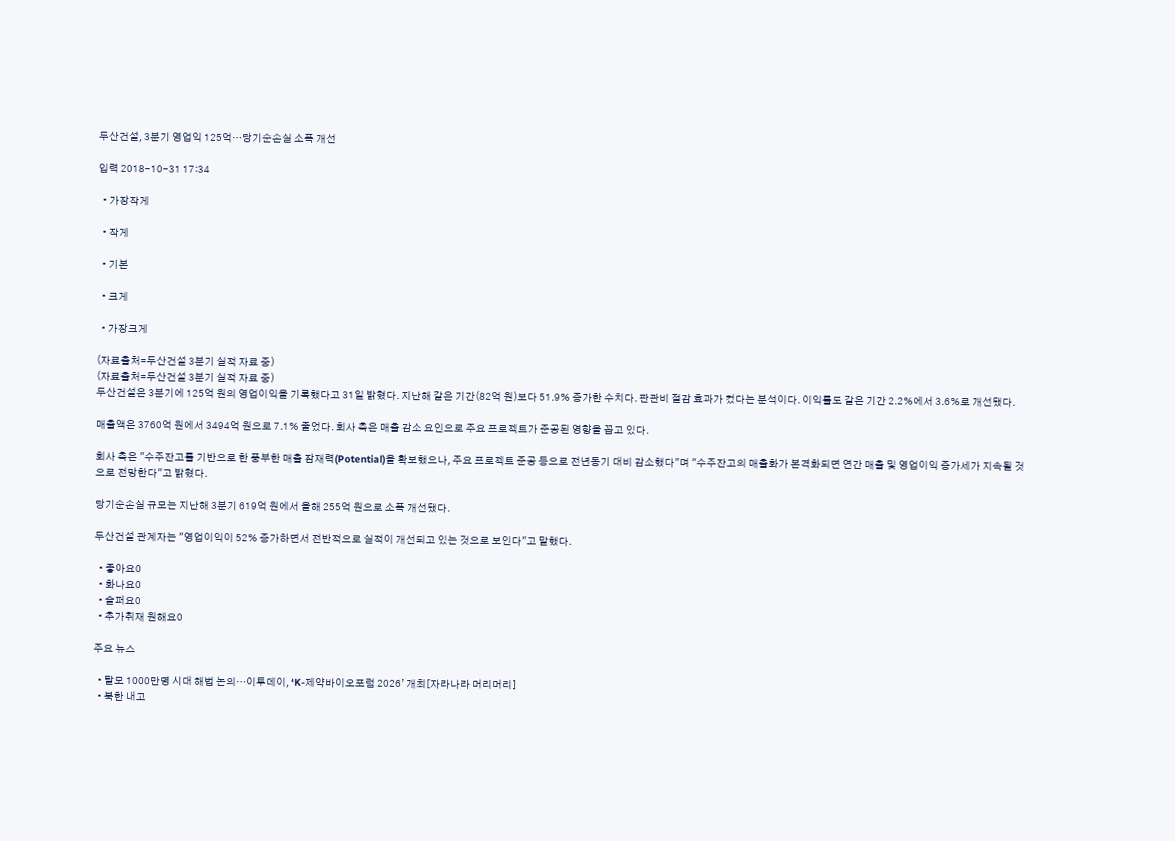두산건설, 3분기 영업익 125억…당기순손실 소폭 개선

입력 2018-10-31 17:34

  • 가장작게

  • 작게

  • 기본

  • 크게

  • 가장크게

(자료출처=두산건설 3분기 실적 자료 중)
(자료출처=두산건설 3분기 실적 자료 중)
두산건설은 3분기에 125억 원의 영업이익을 기록했다고 31일 밝혔다. 지난해 같은 기간(82억 원)보다 51.9% 증가한 수치다. 판관비 절감 효과가 컸다는 분석이다. 이익률도 같은 기간 2.2%에서 3.6%로 개선됐다.

매출액은 3760억 원에서 3494억 원으로 7.1% 줄었다. 회사 측은 매출 감소 요인으로 주요 프로젝트가 준공된 영향을 꼽고 있다.

회사 측은 "수주잔고를 기반으로 한 풍부한 매출 잠재력(Potential)을 확보했으나, 주요 프로젝트 준공 등으로 전년동기 대비 감소했다"며 "수주잔고의 매출화가 본격화되면 연간 매출 및 영업이익 증가세가 지속될 것으로 전망한다"고 밝혔다.

당기순손실 규모는 지난해 3분기 619억 원에서 올해 255억 원으로 소폭 개선됐다.

두산건설 관계자는 "영업이익이 52% 증가하면서 전반적으로 실적이 개선되고 있는 것으로 보인다"고 말했다.

  • 좋아요0
  • 화나요0
  • 슬퍼요0
  • 추가취재 원해요0

주요 뉴스

  • 탈모 1000만명 시대 해법 논의…이투데이, ‘K-제약바이오포럼 2026’ 개최[자라나라 머리머리]
  • 북한 내고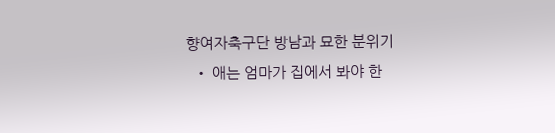향여자축구단 방남과 묘한 분위기
  • 애는 엄마가 집에서 봐야 한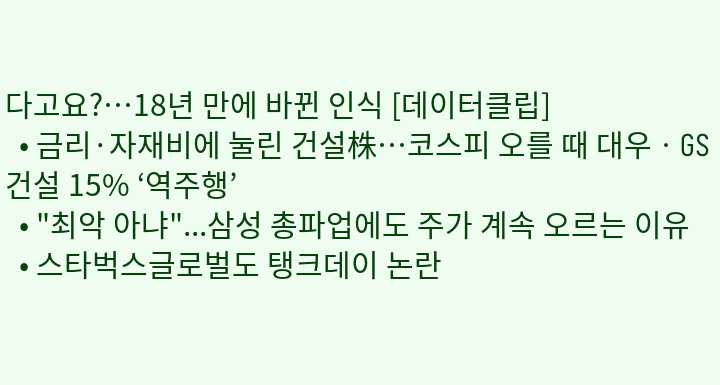다고요?…18년 만에 바뀐 인식 [데이터클립]
  • 금리·자재비에 눌린 건설株…코스피 오를 때 대우ㆍGS건설 15% ‘역주행’
  • "최악 아냐"...삼성 총파업에도 주가 계속 오르는 이유
  • 스타벅스글로벌도 탱크데이 논란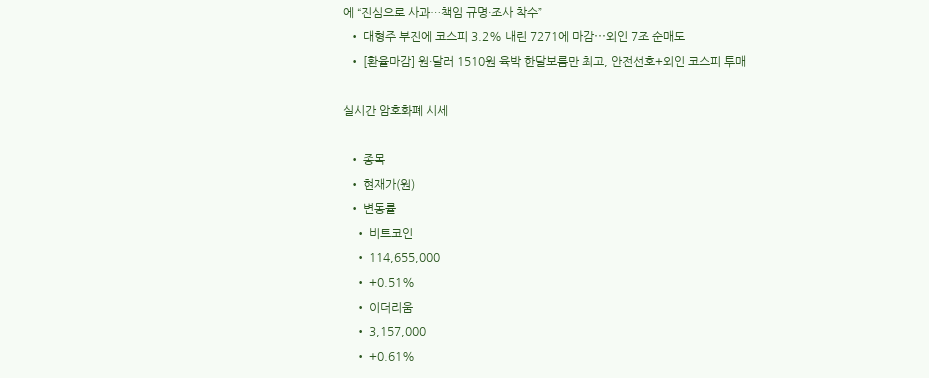에 “진심으로 사과…책임 규명·조사 착수”
  • 대형주 부진에 코스피 3.2% 내린 7271에 마감⋯외인 7조 순매도
  • [환율마감] 원·달러 1510원 육박 한달보름만 최고, 안전선호+외인 코스피 투매

실시간 암호화폐 시세

  • 종목
  • 현재가(원)
  • 변동률
    • 비트코인
    • 114,655,000
    • +0.51%
    • 이더리움
    • 3,157,000
    • +0.61%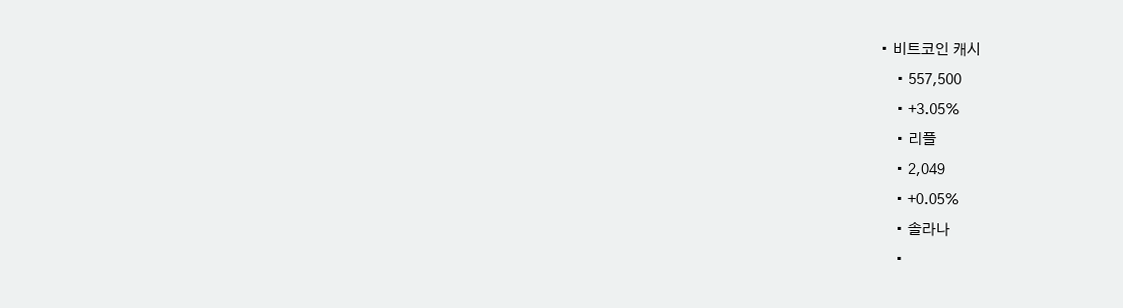• 비트코인 캐시
    • 557,500
    • +3.05%
    • 리플
    • 2,049
    • +0.05%
    • 솔라나
    •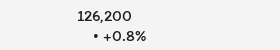126,200
    • +0.8%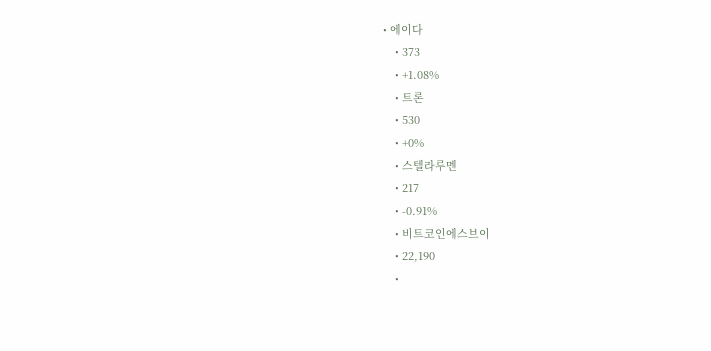• 에이다
    • 373
    • +1.08%
    • 트론
    • 530
    • +0%
    • 스텔라루멘
    • 217
    • -0.91%
    • 비트코인에스브이
    • 22,190
    •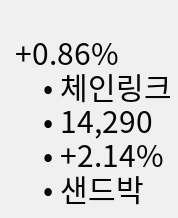+0.86%
    • 체인링크
    • 14,290
    • +2.14%
    • 샌드박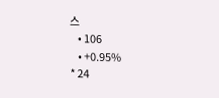스
    • 106
    • +0.95%
* 24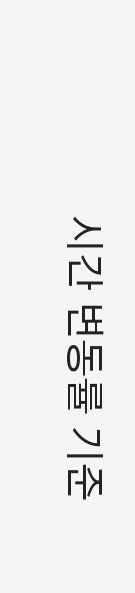시간 변동률 기준